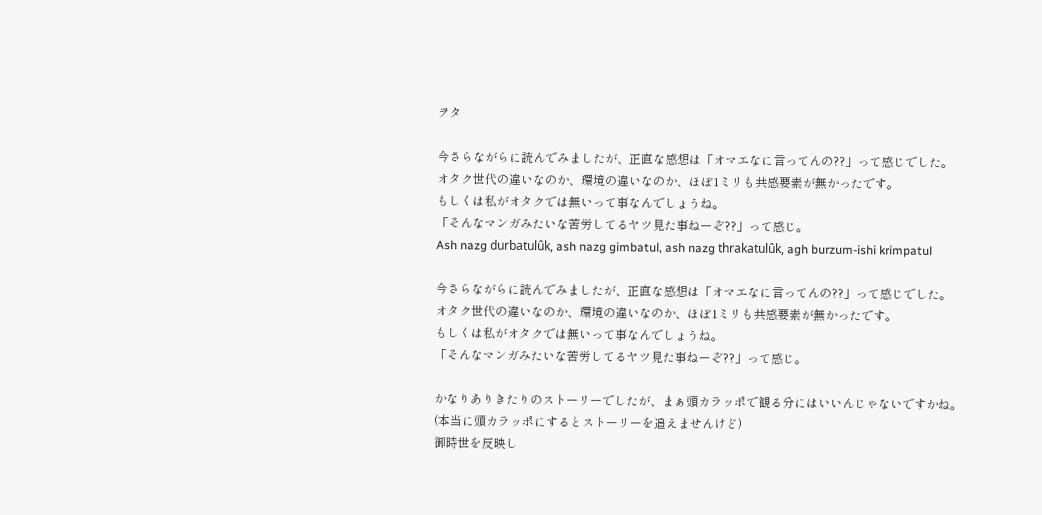ヲタ

今さらながらに読んでみましたが、正直な感想は「オマエなに言ってんの??」って感じでした。
オタク世代の違いなのか、環境の違いなのか、ほぼ1ミリも共感要素が無かったです。
もしくは私がオタクでは無いって事なんでしょうね。
「そんなマンガみたいな苦労してるヤツ見た事ねーぞ??」って感じ。
Ash nazg durbatulûk, ash nazg gimbatul, ash nazg thrakatulûk, agh burzum-ishi krimpatul

今さらながらに読んでみましたが、正直な感想は「オマエなに言ってんの??」って感じでした。
オタク世代の違いなのか、環境の違いなのか、ほぼ1ミリも共感要素が無かったです。
もしくは私がオタクでは無いって事なんでしょうね。
「そんなマンガみたいな苦労してるヤツ見た事ねーぞ??」って感じ。

かなりありきたりのストーリーでしたが、まぁ頭カラッポで観る分にはいいんじゃないですかね。
(本当に頭カラッポにするとストーリーを追えませんけど)
御時世を反映し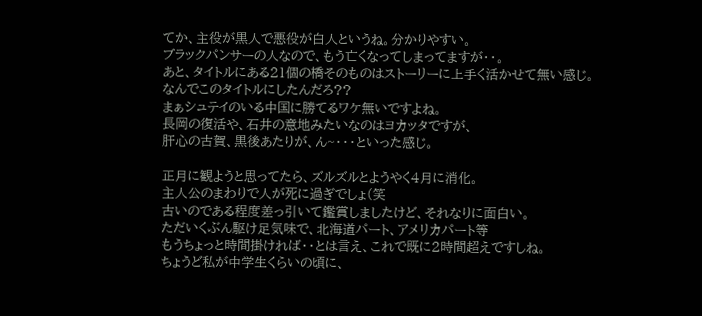てか、主役が黒人で悪役が白人というね。分かりやすい。
ブラックパンサーの人なので、もう亡くなってしまってますが・・。
あと、タイトルにある21個の橋そのものはストーリーに上手く活かせて無い感じ。
なんでこのタイトルにしたんだろ??
まぁシュテイのいる中国に勝てるワケ無いですよね。
長岡の復活や、石井の意地みたいなのはヨカッタですが、
肝心の古賀、黒後あたりが、ん~・・・といった感じ。

正月に観ようと思ってたら、ズルズルとようやく4月に消化。
主人公のまわりで人が死に過ぎでしょ(笑
古いのである程度差っ引いて鑑賞しましたけど、それなりに面白い。
ただいくぶん駆け足気味で、北海道パート、アメリカパート等
もうちょっと時間掛ければ・・とは言え、これで既に2時間超えですしね。
ちょうど私が中学生くらいの頃に、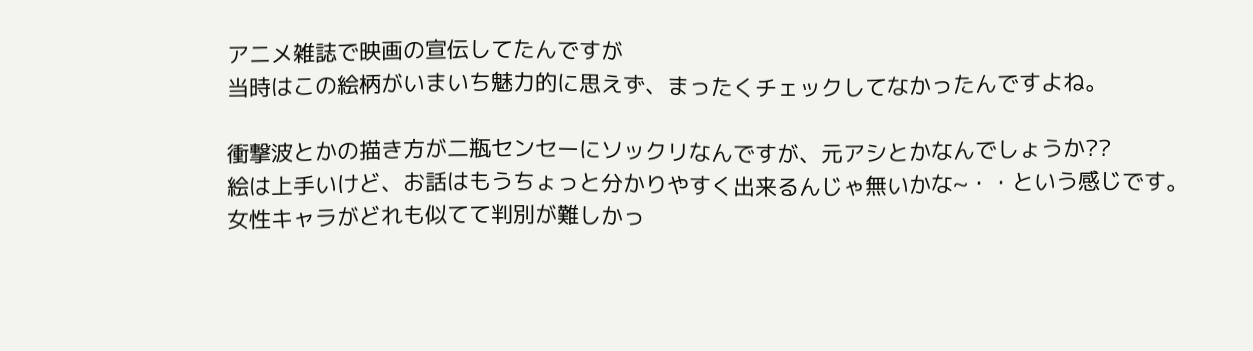アニメ雑誌で映画の宣伝してたんですが
当時はこの絵柄がいまいち魅力的に思えず、まったくチェックしてなかったんですよね。

衝撃波とかの描き方が二瓶センセーにソックリなんですが、元アシとかなんでしょうか??
絵は上手いけど、お話はもうちょっと分かりやすく出来るんじゃ無いかな~・・という感じです。
女性キャラがどれも似てて判別が難しかっ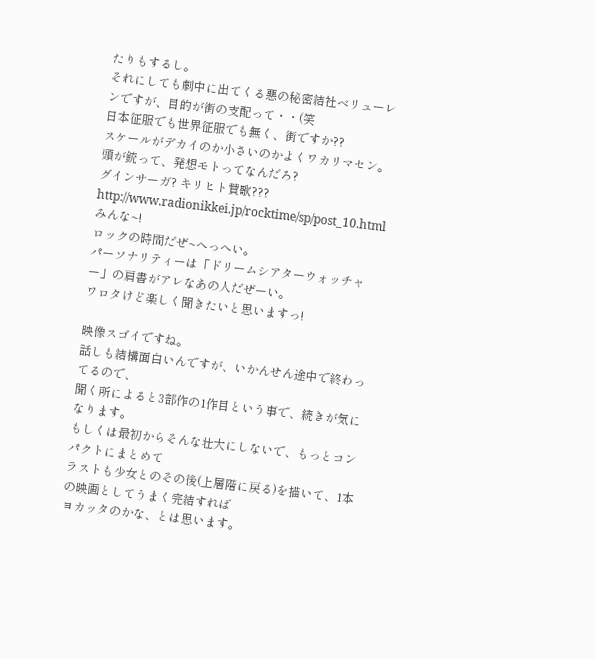たりもするし。
それにしても劇中に出てくる悪の秘密結社ベリューレンですが、目的が街の支配って・・(笑
日本征服でも世界征服でも無く、街ですか??
スケールがデカイのか小さいのかよくワカリマセン。
頭が銃って、発想モトってなんだろ?
グインサーガ? キリヒト賛歌???
http://www.radionikkei.jp/rocktime/sp/post_10.html
みんな~!
ロックの時間だぜ~へっへい。
パーソナリティーは「ドリームシアターウォッチャー」の肩書がアレなあの人だぜーい。
ワロタけど楽しく聞きたいと思いますっ!

映像スゴイですね。
話しも結構面白いんですが、いかんせん途中で終わってるので、
聞く所によると3部作の1作目という事で、続きが気になります。
もしくは最初からそんな壮大にしないで、もっとコンパクトにまとめて
ラストも少女とのその後(上層階に戻る)を描いて、1本の映画としてうまく完結すれば
ヨカッタのかな、とは思います。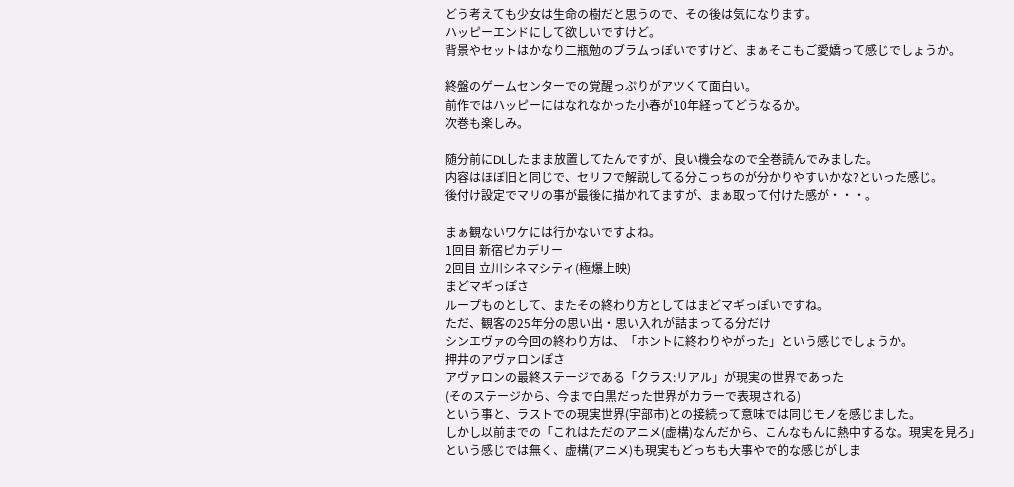どう考えても少女は生命の樹だと思うので、その後は気になります。
ハッピーエンドにして欲しいですけど。
背景やセットはかなり二瓶勉のブラムっぽいですけど、まぁそこもご愛嬌って感じでしょうか。

終盤のゲームセンターでの覚醒っぷりがアツくて面白い。
前作ではハッピーにはなれなかった小春が10年経ってどうなるか。
次巻も楽しみ。

随分前にDLしたまま放置してたんですが、良い機会なので全巻読んでみました。
内容はほぼ旧と同じで、セリフで解説してる分こっちのが分かりやすいかな?といった感じ。
後付け設定でマリの事が最後に描かれてますが、まぁ取って付けた感が・・・。

まぁ観ないワケには行かないですよね。
1回目 新宿ピカデリー
2回目 立川シネマシティ(極爆上映)
まどマギっぽさ
ループものとして、またその終わり方としてはまどマギっぽいですね。
ただ、観客の25年分の思い出・思い入れが詰まってる分だけ
シンエヴァの今回の終わり方は、「ホントに終わりやがった」という感じでしょうか。
押井のアヴァロンぽさ
アヴァロンの最終ステージである「クラス:リアル」が現実の世界であった
(そのステージから、今まで白黒だった世界がカラーで表現される)
という事と、ラストでの現実世界(宇部市)との接続って意味では同じモノを感じました。
しかし以前までの「これはただのアニメ(虚構)なんだから、こんなもんに熱中するな。現実を見ろ」
という感じでは無く、虚構(アニメ)も現実もどっちも大事やで的な感じがしま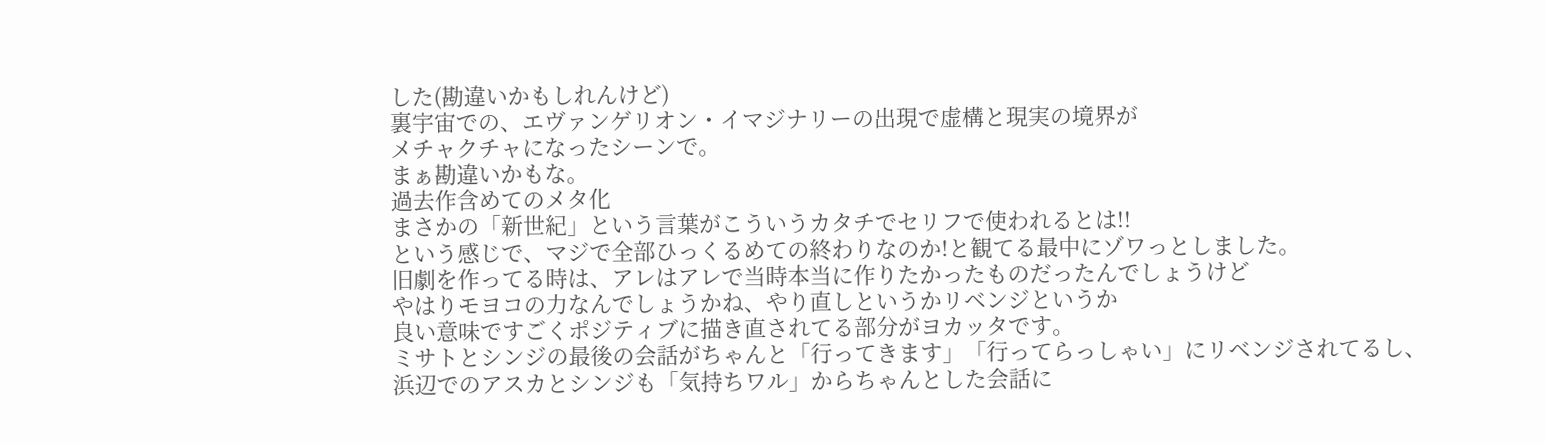した(勘違いかもしれんけど)
裏宇宙での、エヴァンゲリオン・イマジナリーの出現で虚構と現実の境界が
メチャクチャになったシーンで。
まぁ勘違いかもな。
過去作含めてのメタ化
まさかの「新世紀」という言葉がこういうカタチでセリフで使われるとは!!
という感じで、マジで全部ひっくるめての終わりなのか!と観てる最中にゾワっとしました。
旧劇を作ってる時は、アレはアレで当時本当に作りたかったものだったんでしょうけど
やはりモヨコの力なんでしょうかね、やり直しというかリベンジというか
良い意味ですごくポジティブに描き直されてる部分がヨカッタです。
ミサトとシンジの最後の会話がちゃんと「行ってきます」「行ってらっしゃい」にリベンジされてるし、
浜辺でのアスカとシンジも「気持ちワル」からちゃんとした会話に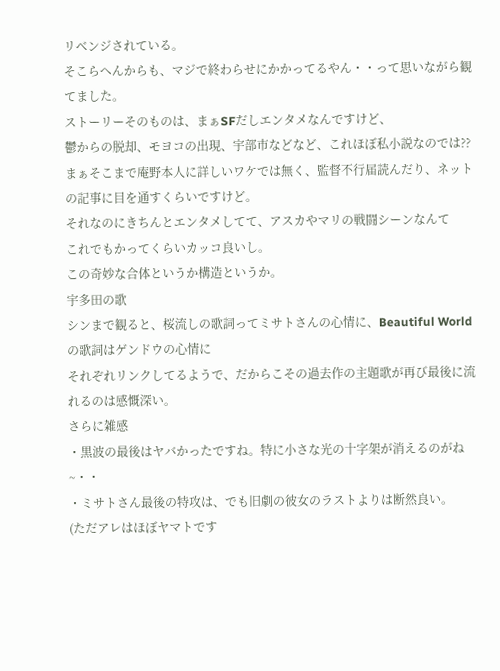リベンジされている。
そこらへんからも、マジで終わらせにかかってるやん・・って思いながら観てました。
ストーリーそのものは、まぁSFだしエンタメなんですけど、
鬱からの脱却、モヨコの出現、宇部市などなど、これほぼ私小説なのでは??
まぁそこまで庵野本人に詳しいワケでは無く、監督不行届読んだり、ネットの記事に目を通すくらいですけど。
それなのにきちんとエンタメしてて、アスカやマリの戦闘シーンなんて
これでもかってくらいカッコ良いし。
この奇妙な合体というか構造というか。
宇多田の歌
シンまで観ると、桜流しの歌詞ってミサトさんの心情に、Beautiful Worldの歌詞はゲンドウの心情に
それぞれリンクしてるようで、だからこその過去作の主題歌が再び最後に流れるのは感慨深い。
さらに雑感
・黒波の最後はヤバかったですね。特に小さな光の十字架が消えるのがね~・・
・ミサトさん最後の特攻は、でも旧劇の彼女のラストよりは断然良い。
(ただアレはほぼヤマトです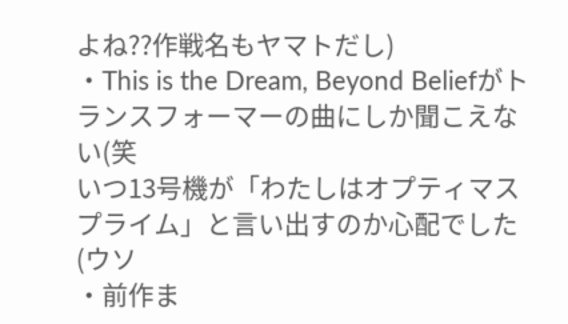よね??作戦名もヤマトだし)
・This is the Dream, Beyond Beliefがトランスフォーマーの曲にしか聞こえない(笑
いつ13号機が「わたしはオプティマスプライム」と言い出すのか心配でした(ウソ
・前作ま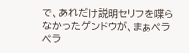で、あれだけ説明セリフを喋らなかったゲンドウが、まぁペラペラ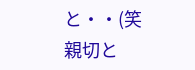と・・(笑
親切と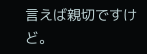言えば親切ですけど。